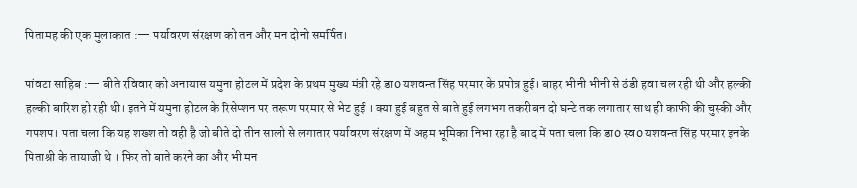पितामह की एक मुलाकात :— पर्यावरण संरक्षण को तन और मन दोनो समर्पित।

पांवटा साहिब :— बीते रविवार को अनायास यमुना होटल में प्रदेश के प्रथम मुख्य मंत्री रहे डा0 यशवन्त सिंह परमार के प्रपोत्र हुई। बाहर भीनी भीनी से ठंडी हवा चल रही थी और हल्की हल्की बारिश हो रही थी। इतने में यमुना होटल के रिसेप्शन पर तरूण परमार से भेट हुई । क्या हुई बहुत से बाते हुई लगभग तकरीबन दो घन्टे तक लगातार साथ ही काफी की चुस्की और गपशप। पता चला कि यह शख्श तो वही है जो बीते दो तीन सालो से लगातार पर्यावरण संरक्षण में अहम भूमिका निभा रहा है बाद में पता चला कि डा0 स्व0 यशवन्त सिंह परमार इनके पिताश्री के तायाजी थे । फिर तो बाते करने का और भी मन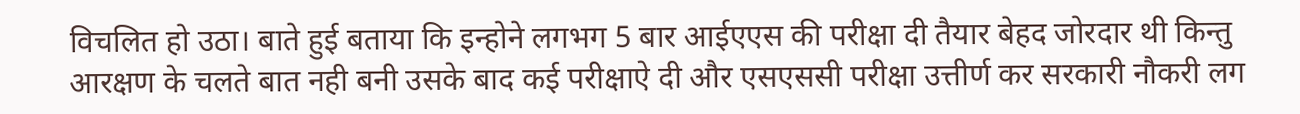विचलित हो उठा। बाते हुई बताया कि इन्होने लगभग 5 बार आईएएस की परीक्षा दी तैयार बेहद जोरदार थी किन्तु आरक्षण के चलते बात नही बनी उसके बाद कई परीक्षाऐ दी और एसएससी परीक्षा उत्तीर्ण कर सरकारी नौकरी लग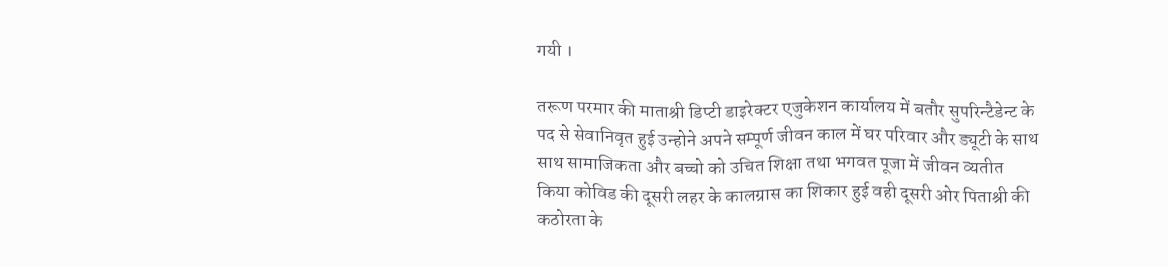गयी ।

तरूण परमार की माताश्री डिप्टी डाइरेक्टर एजुकेशन कार्यालय में बतौर सुपरिन्टैडेन्ट के पद से सेवानिवृत हुई उन्होने अपने सम्पूर्ण जीवन काल में घर परिवार और ड्यूटी के साथ साथ सामाजिकता और बच्चो को उचित शिक्षा तथा भगवत पूजा में जीवन व्यतीत किया कोविड की दूसरी लहर के कालग्रास का शिकार हुई वही दूसरी ओर पिताश्री की कठोरता के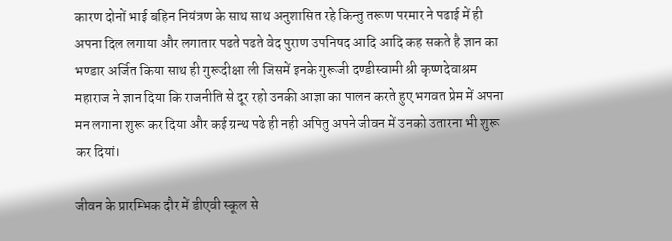कारण दोनों भाई बहिन नियंत्रण के साथ साथ अनुशासित रहे किन्तु तरूण परमार ने पढाई में ही अपना दिल लगाया और लगातार पढते पढते वेद पुराण उपनिषद आदि आदि कह सकते है ज्ञान का भण्डार अर्जित किया साथ ही गुरूदीक्षा ली जिसमें इनके गुरूजी दण्डीस्वामी श्री कृष्णदेवाश्रम महाराज ने ज्ञान दिया कि राजनीति से दूर रहो उनकी आज्ञा का पालन करते हुए भगवत प्रेम में अपना मन लगाना शुरू कर दिया और कई ग्रन्थ पढे ही नही अपितु अपने जीवन में उनको उतारना भी शुरू कर दियां।

जीवन के प्रारम्भिक दौर में डीएवी स्कूल से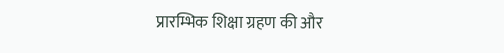प्रारम्भिक शिक्षा ग्रहण की और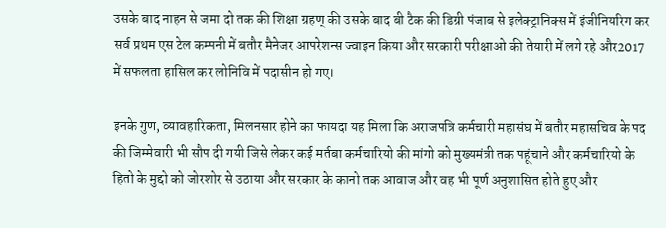उसके बाद नाहन से जमा दो तक की शिक्षा ग्रहण् की उसके बाद बी टैक की डिग्री पंजाब से इलेक्ट्रानिक्स में इंजीनियरिग कर सर्व प्रथम एस टेल कम्पनी में बतौर मैनेजर आपरेशन्स ज्वाइन किया और सरकारी परीक्षाओ की तेयारी में लगे रहे और2017 में सफलता हासिल कर लोनिवि में पदासीन हो गए।

इनके गुण, व्यावहारिकता, मिलनसार होने का फायदा यह मिला कि अराजपत्रि कर्मचारी महासंघ में बतौर महासचिव के पद की जिम्मेवारी भी सौप दी गयी जिसे लेकर कई मर्तबा कर्मचारियो की मांगो को मुख्यमंत्री तक पहूंचाने और कर्मचारियो के हितो के मुद्दो को जोरशोर से उठाया और सरकार के कानो तक आवाज और वह भी पूर्ण अनुशासित होते हुए और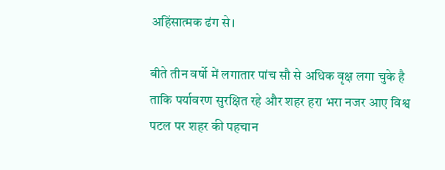अहिंसात्मक ढंग से।

बीते तीन वर्षो में लगातार पांच सौ से अधिक वृक्ष लगा चुके है ताकि पर्यावरण सुरक्षित रहे और शहर हरा भरा नजर आए विश्व पटल पर शहर की पहचान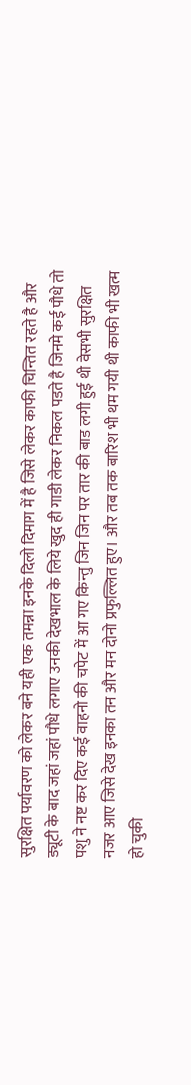सुरक्षित पर्यावरण को लेकर बने यही एक तमन्ना इनके दिलो दिमाग में है जिसे लेकर काफी चिन्तित रहते है और ड्यूटी के बाद जहां जहां पौधे लगाए उनकी देखभाल के लिये खुद ही गाडी लेकर निकल पडते है जिनमे कई पौधे तो पशु ने नष्ट कर दिए कई वाहनो की चपेट में आ गए किन्तु जिन जिन पर तार की बाड लगी हुई थी वेसभी सुरक्षित नजर आए जिसे देख इनका तन और मन दोनो प्रफुल्लित हुए। और तब तक बारिश भी थम गयी थी काफी भी खत्म हो चुकी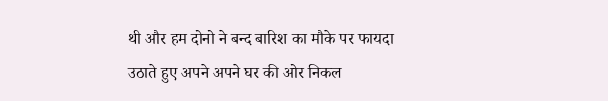थी और हम दोनो ने बन्द बारिश का मौके पर फायदा उठाते हुए अपने अपने घर की ओर निकल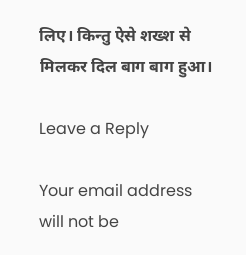लिए। किन्तु ऐसे शख्श से मिलकर दिल बाग बाग हुआ।

Leave a Reply

Your email address will not be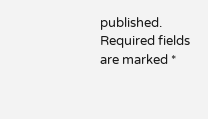published. Required fields are marked *